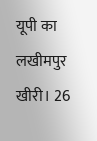यूपी का लखीमपुर खीरी। 26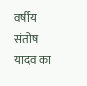वर्षीय संतोष यादव का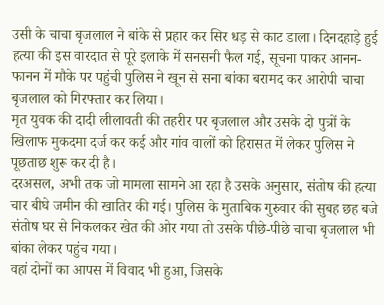उसी के चाचा बृजलाल ने बांके से प्रहार कर सिर धड़ से काट डाला। दिनदहाड़े हुई हत्या की इस वारदात से पूरे इलाके में सनसनी फैल गई, सूचना पाकर आनन-फानन में मौके पर पहुंची पुलिस ने खून से सना बांका बरामद कर आरोपी चाचा बृजलाल को गिरफ्तार कर लिया।
मृत युवक की दादी लीलावती की तहरीर पर बृजलाल और उसके दो पुत्रों के खिलाफ मुकदमा दर्ज कर कई और गांव वालों को हिरासत में लेकर पुलिस ने पूछताछ शुरू कर दी है।
दरअसल, अभी तक जो मामला सामने आ रहा है उसके अनुसार, संतोष की हत्या चार बीघे जमीन की खातिर की गई। पुलिस के मुताबिक गुरुवार की सुबह छह बजे संतोष घर से निकलकर खेत की ओर गया तो उसके पीछे-पीछे चाचा बृजलाल भी बांका लेकर पहुंच गया।
वहां दोनों का आपस में विवाद भी हुआ, जिसके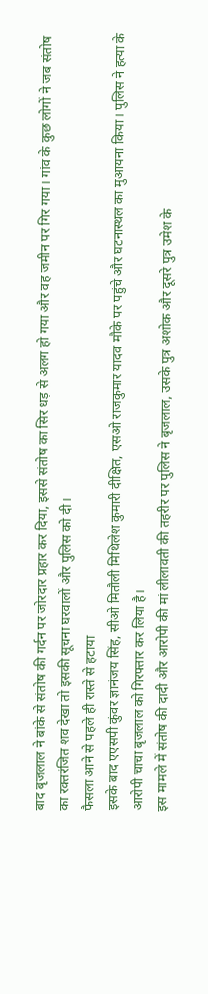बाद बृजलाल ने बांके से संतोष की गर्दन पर जोरदार प्रहार कर दिया, इससे संतोष का सिर धड़ से अलग हो गया और वह जमीन पर गिर गया। गांव के कुछ लोगों ने जब संतोष का रक्तरंजित शव देखा तो इसकी सूचना घरवालों और पुलिस को दी।
फैसला आने से पहले ही रास्ते से हटाया
इसके बाद एएसपी कुंवर ज्ञानंजय सिंह, सीओ मितौली मिथिलेश कुमारी दीक्षित, एसओ राजकुमार यादव मौके पर पहुंचे और घटनास्थल का मुआयना किया। पुलिस ने हत्या के आरोपी चाचा बृजलाल को गिरफ्तार कर लिया है।
इस मामले में संतोष की दादी और आरोपी की मां लीलावती की तहरीर पर पुलिस ने बृजलाल, उसके पुत्र अशोक और दूसरे पुत्र उमेश के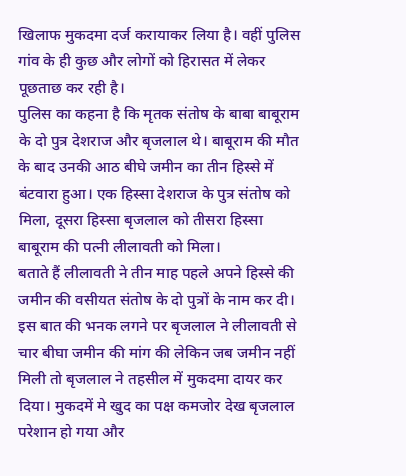खिलाफ मुकदमा दर्ज करायाकर लिया है। वहीं पुलिस गांव के ही कुछ और लोगों को हिरासत में लेकर पूछताछ कर रही है।
पुलिस का कहना है कि मृतक संतोष के बाबा बाबूराम के दो पुत्र देशराज और बृजलाल थे। बाबूराम की मौत के बाद उनकी आठ बीघे जमीन का तीन हिस्से में बंटवारा हुआ। एक हिस्सा देशराज के पुत्र संतोष को मिला, दूसरा हिस्सा बृजलाल को तीसरा हिस्सा बाबूराम की पत्नी लीलावती को मिला।
बताते हैं लीलावती ने तीन माह पहले अपने हिस्से की जमीन की वसीयत संतोष के दो पुत्रों के नाम कर दी। इस बात की भनक लगने पर बृजलाल ने लीलावती से चार बीघा जमीन की मांग की लेकिन जब जमीन नहीं मिली तो बृजलाल ने तहसील में मुकदमा दायर कर दिया। मुकदमें मे खुद का पक्ष कमजोर देख बृजलाल परेशान हो गया और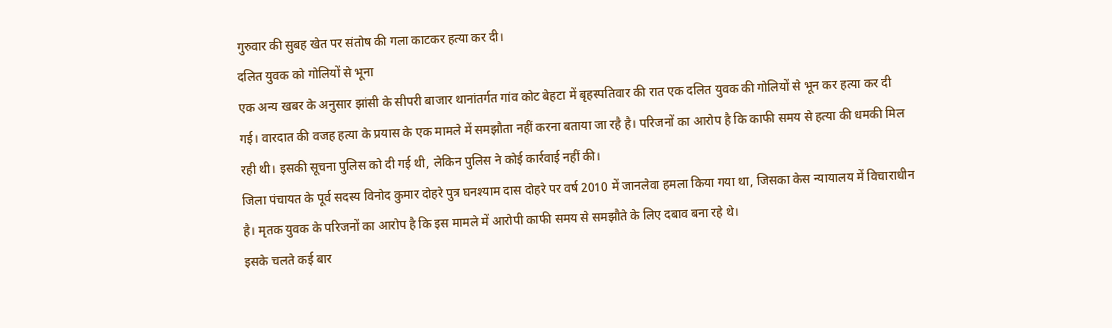गुरुवार की सुबह खेत पर संतोष की गला काटकर हत्या कर दी।
दलित युवक को गोलियों से भूना
एक अन्य खबर के अनुसार झांसी के सीपरी बाजार थानांतर्गत गांव कोट बेहटा में बृहस्पतिवार की रात एक दलित युवक की गोलियों से भून कर हत्या कर दी गई। वारदात की वजह हत्या के प्रयास के एक मामले में समझौता नहीं करना बताया जा रहै है। परिजनों का आरोप है कि काफी समय से हत्या की धमकी मिल रही थी। इसकी सूचना पुलिस को दी गई थी, लेकिन पुलिस ने कोई कार्रवाई नहीं की।
जिला पंचायत के पूर्व सदस्य विनोद कुमार दोहरे पुत्र घनश्याम दास दोहरे पर वर्ष 2010 में जानलेवा हमला किया गया था, जिसका केस न्यायालय में विचाराधीन है। मृतक युवक के परिजनों का आरोप है कि इस मामले में आरोपी काफी समय से समझौते के लिए दबाव बना रहे थे।
इसके चलते कई बार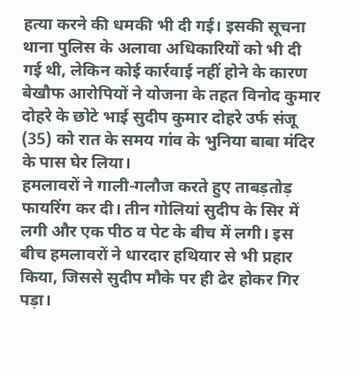हत्या करने की धमकी भी दी गई। इसकी सूचना थाना पुलिस के अलावा अधिकारियों को भी दी गई थी, लेकिन कोई कार्रवाई नहीं होने के कारण बेखौफ आरोपियों ने योजना के तहत विनोद कुमार दोहरे के छोटे भाई सुदीप कुमार दोहरे उर्फ संजू (35) को रात के समय गांव के भुनिया बाबा मंदिर के पास घेर लिया।
हमलावरों ने गाली-गलौज करते हुए ताबड़तोड़ फायरिंग कर दी। तीन गोलियां सुदीप के सिर में लगी और एक पीठ व पेट के बीच में लगी। इस बीच हमलावरों ने धारदार हथियार से भी प्रहार किया, जिससे सुदीप मौके पर ही ढेर होकर गिर पड़ा।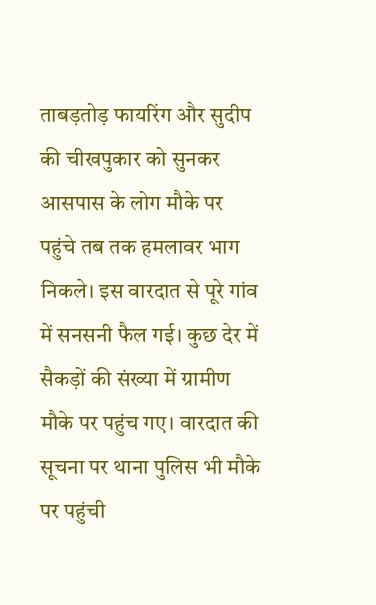ताबड़तोड़ फायरिंग और सुदीप की चीखपुकार को सुनकर आसपास के लोग मौके पर पहुंचे तब तक हमलावर भाग निकले। इस वारदात से पूरे गांव में सनसनी फैल गई। कुछ देर में सैकड़ों की संख्या में ग्रामीण मौके पर पहुंच गए। वारदात की सूचना पर थाना पुलिस भी मौके पर पहुंची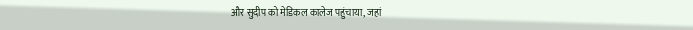और सुदीप को मेडिकल कालेज पहुंचाया, जहां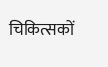चिकित्सकों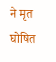ने मृत घोषित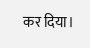कर दिया।